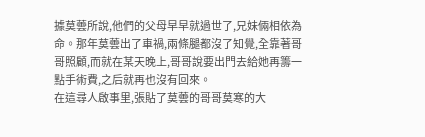據莫蕓所說,他們的父母早早就過世了,兄妹倆相依為命。那年莫蕓出了車禍,兩條腿都沒了知覺,全靠著哥哥照顧,而就在某天晚上,哥哥說要出門去給她再籌一點手術費,之后就再也沒有回來。
在這尋人啟事里,張貼了莫蕓的哥哥莫寒的大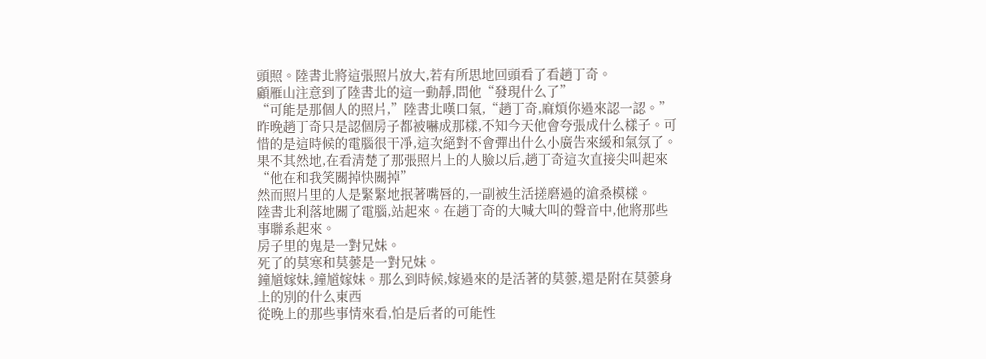頭照。陸書北將這張照片放大,若有所思地回頭看了看趙丁奇。
顧雁山注意到了陸書北的這一動靜,問他“發現什么了”
“可能是那個人的照片,”陸書北嘆口氣,“趙丁奇,麻煩你過來認一認。”
昨晚趙丁奇只是認個房子都被嚇成那樣,不知今天他會夸張成什么樣子。可惜的是這時候的電腦很干凈,這次絕對不會彈出什么小廣告來緩和氣氛了。
果不其然地,在看清楚了那張照片上的人臉以后,趙丁奇這次直接尖叫起來
“他在和我笑關掉快關掉”
然而照片里的人是緊緊地抿著嘴唇的,一副被生活搓磨過的滄桑模樣。
陸書北利落地關了電腦,站起來。在趙丁奇的大喊大叫的聲音中,他將那些事聯系起來。
房子里的鬼是一對兄妹。
死了的莫寒和莫蕓是一對兄妹。
鐘馗嫁妹,鐘馗嫁妹。那么到時候,嫁過來的是活著的莫蕓,還是附在莫蕓身上的別的什么東西
從晚上的那些事情來看,怕是后者的可能性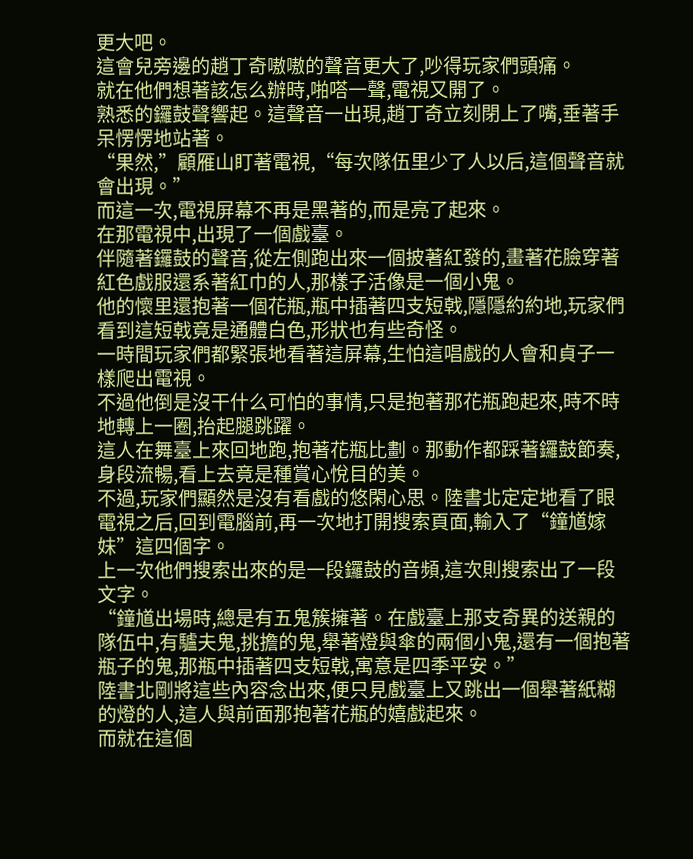更大吧。
這會兒旁邊的趙丁奇嗷嗷的聲音更大了,吵得玩家們頭痛。
就在他們想著該怎么辦時,啪嗒一聲,電視又開了。
熟悉的鑼鼓聲響起。這聲音一出現,趙丁奇立刻閉上了嘴,垂著手呆愣愣地站著。
“果然,”顧雁山盯著電視,“每次隊伍里少了人以后,這個聲音就會出現。”
而這一次,電視屏幕不再是黑著的,而是亮了起來。
在那電視中,出現了一個戲臺。
伴隨著鑼鼓的聲音,從左側跑出來一個披著紅發的,畫著花臉穿著紅色戲服還系著紅巾的人,那樣子活像是一個小鬼。
他的懷里還抱著一個花瓶,瓶中插著四支短戟,隱隱約約地,玩家們看到這短戟竟是通體白色,形狀也有些奇怪。
一時間玩家們都緊張地看著這屏幕,生怕這唱戲的人會和貞子一樣爬出電視。
不過他倒是沒干什么可怕的事情,只是抱著那花瓶跑起來,時不時地轉上一圈,抬起腿跳躍。
這人在舞臺上來回地跑,抱著花瓶比劃。那動作都踩著鑼鼓節奏,身段流暢,看上去竟是種賞心悅目的美。
不過,玩家們顯然是沒有看戲的悠閑心思。陸書北定定地看了眼電視之后,回到電腦前,再一次地打開搜索頁面,輸入了“鐘馗嫁妹”這四個字。
上一次他們搜索出來的是一段鑼鼓的音頻,這次則搜索出了一段文字。
“鐘馗出場時,總是有五鬼簇擁著。在戲臺上那支奇異的送親的隊伍中,有驢夫鬼,挑擔的鬼,舉著燈與傘的兩個小鬼,還有一個抱著瓶子的鬼,那瓶中插著四支短戟,寓意是四季平安。”
陸書北剛將這些內容念出來,便只見戲臺上又跳出一個舉著紙糊的燈的人,這人與前面那抱著花瓶的嬉戲起來。
而就在這個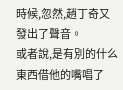時候,忽然,趙丁奇又發出了聲音。
或者說,是有別的什么東西借他的嘴唱了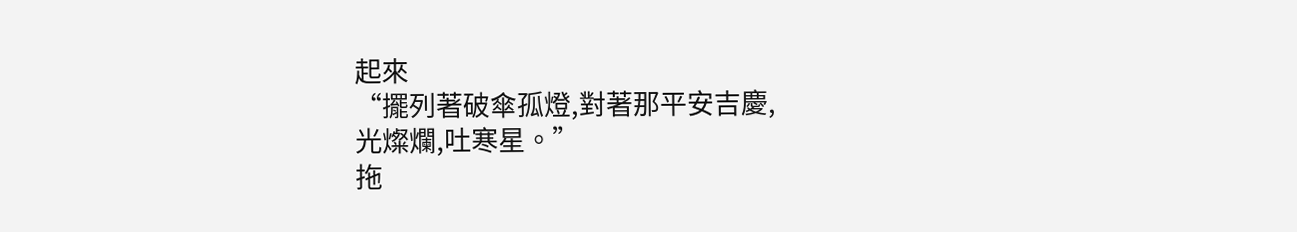起來
“擺列著破傘孤燈,對著那平安吉慶,
光燦爛,吐寒星。”
拖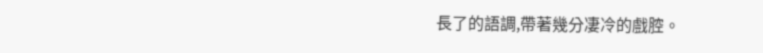長了的語調,帶著幾分凄冷的戲腔。